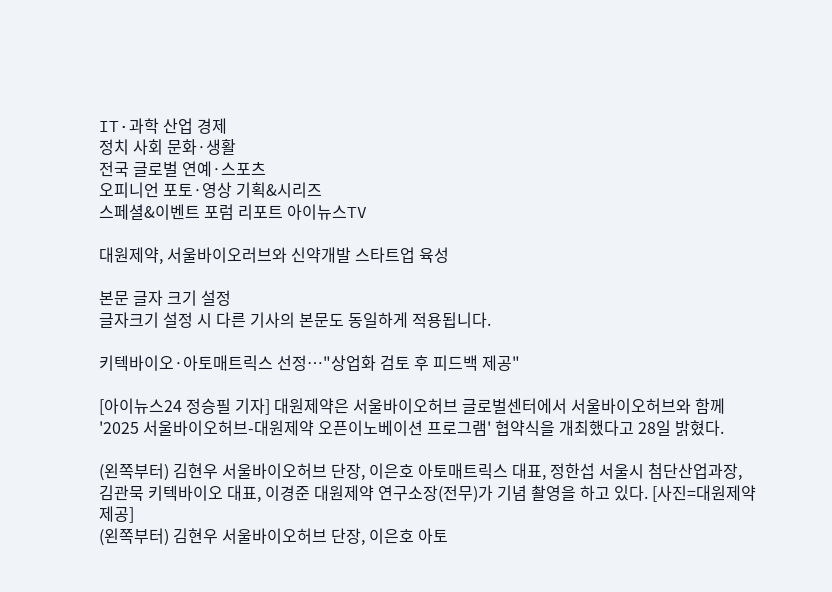IT·과학 산업 경제
정치 사회 문화·생활
전국 글로벌 연예·스포츠
오피니언 포토·영상 기획&시리즈
스페셜&이벤트 포럼 리포트 아이뉴스TV

대원제약, 서울바이오러브와 신약개발 스타트업 육성

본문 글자 크기 설정
글자크기 설정 시 다른 기사의 본문도 동일하게 적용됩니다.

키텍바이오·아토매트릭스 선정⋯"상업화 검토 후 피드백 제공"

[아이뉴스24 정승필 기자] 대원제약은 서울바이오허브 글로벌센터에서 서울바이오허브와 함께 '2025 서울바이오허브-대원제약 오픈이노베이션 프로그램' 협약식을 개최했다고 28일 밝혔다.

(왼쪽부터) 김현우 서울바이오허브 단장, 이은호 아토매트릭스 대표, 정한섭 서울시 첨단산업과장, 김관묵 키텍바이오 대표, 이경준 대원제약 연구소장(전무)가 기념 촬영을 하고 있다. [사진=대원제약 제공]
(왼쪽부터) 김현우 서울바이오허브 단장, 이은호 아토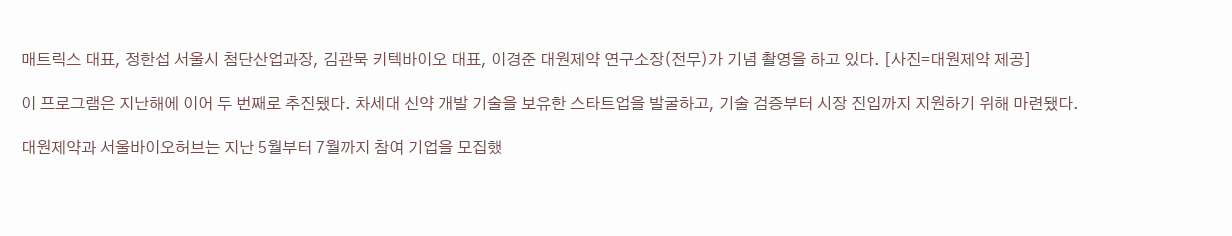매트릭스 대표, 정한섭 서울시 첨단산업과장, 김관묵 키텍바이오 대표, 이경준 대원제약 연구소장(전무)가 기념 촬영을 하고 있다. [사진=대원제약 제공]

이 프로그램은 지난해에 이어 두 번째로 추진됐다. 차세대 신약 개발 기술을 보유한 스타트업을 발굴하고, 기술 검증부터 시장 진입까지 지원하기 위해 마련됐다.

대원제약과 서울바이오허브는 지난 5월부터 7월까지 참여 기업을 모집했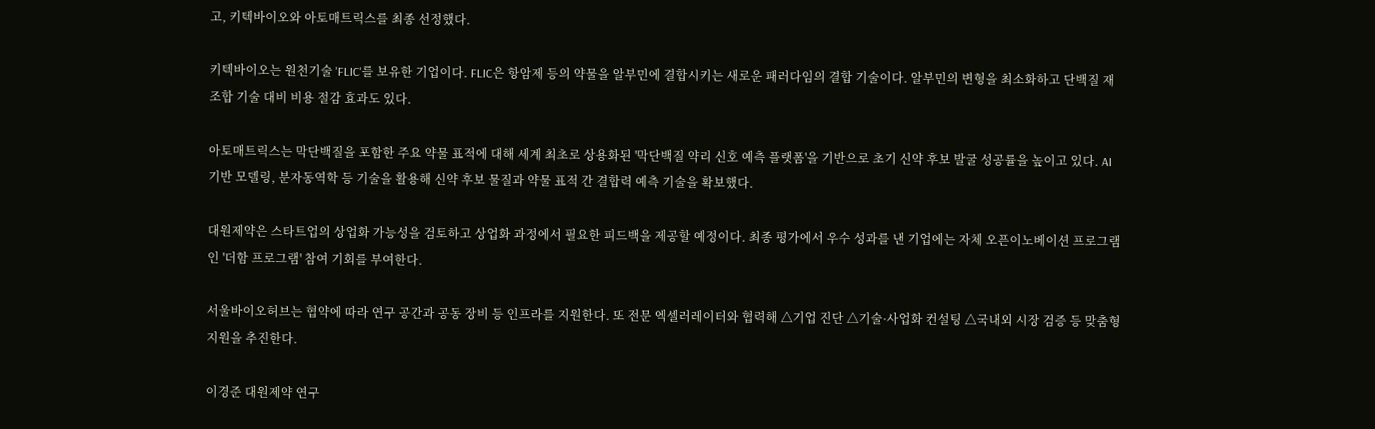고, 키텍바이오와 아토매트릭스를 최종 선정했다.

키텍바이오는 원천기술 'FLIC'를 보유한 기업이다. FLIC은 항암제 등의 약물을 알부민에 결합시키는 새로운 패러다임의 결합 기술이다. 알부민의 변형을 최소화하고 단백질 재조합 기술 대비 비용 절감 효과도 있다.

아토매트릭스는 막단백질을 포함한 주요 약물 표적에 대해 세계 최초로 상용화된 '막단백질 약리 신호 예측 플랫폼'을 기반으로 초기 신약 후보 발굴 성공률을 높이고 있다. AI 기반 모델링, 분자동역학 등 기술을 활용해 신약 후보 물질과 약물 표적 간 결합력 예측 기술을 확보했다.

대원제약은 스타트업의 상업화 가능성을 검토하고 상업화 과정에서 필요한 피드백을 제공할 예정이다. 최종 평가에서 우수 성과를 낸 기업에는 자체 오픈이노베이션 프로그램인 '더함 프로그램' 참여 기회를 부여한다.

서울바이오허브는 협약에 따라 연구 공간과 공동 장비 등 인프라를 지원한다. 또 전문 엑셀러레이터와 협력해 △기업 진단 △기술·사업화 컨설팅 △국내외 시장 검증 등 맞춤형 지원을 추진한다.

이경준 대원제약 연구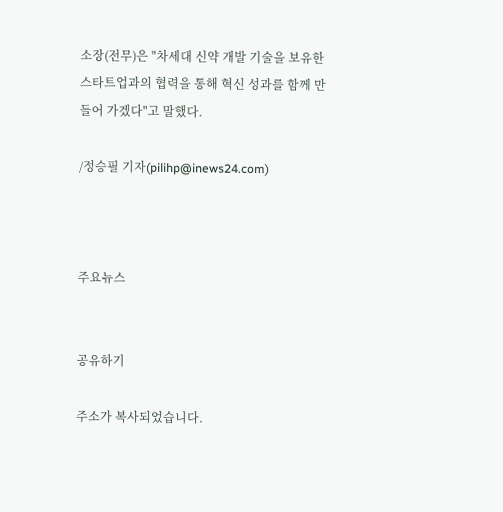소장(전무)은 "차세대 신약 개발 기술을 보유한 스타트업과의 협력을 통해 혁신 성과를 함께 만들어 가겠다"고 말했다.

/정승필 기자(pilihp@inews24.com)



주요뉴스


공유하기

주소가 복사되었습니다.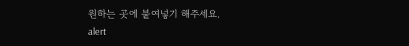원하는 곳에 붙여넣기 해주세요.
alert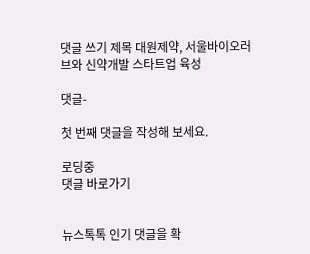댓글 쓰기 제목 대원제약, 서울바이오러브와 신약개발 스타트업 육성

댓글-

첫 번째 댓글을 작성해 보세요.

로딩중
댓글 바로가기


뉴스톡톡 인기 댓글을 확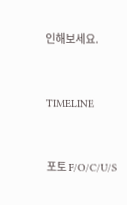인해보세요.



TIMELINE



포토 F/O/C/U/S